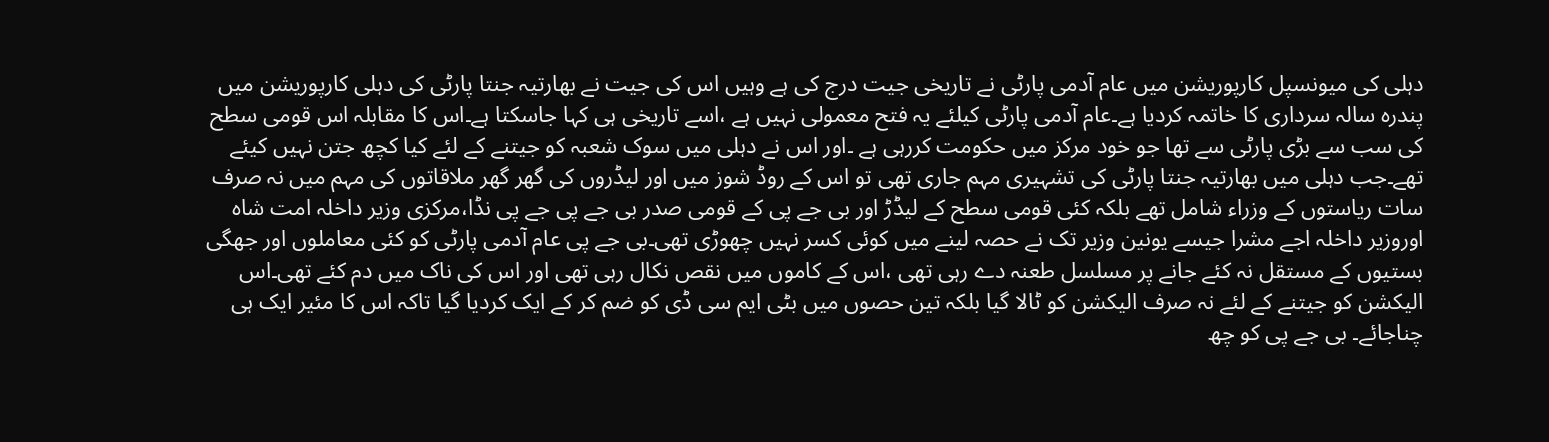دہلی کی میونسپل کارپوریشن میں عام آدمی پارٹی نے تاریخی جیت درج کی ہے وہیں اس کی جیت نے بھارتیہ جنتا پارٹی کی دہلی کارپوریشن میں پندرہ سالہ سرداری کا خاتمہ کردیا ہے۔عام آدمی پارٹی کیلئے یہ فتح معمولی نہیں ہے ،اسے تاریخی ہی کہا جاسکتا ہے۔اس کا مقابلہ اس قومی سطح کی سب سے بڑی پارٹی سے تھا جو خود مرکز میں حکومت کررہی ہے ۔اور اس نے دہلی میں سوک شعبہ کو جیتنے کے لئے کیا کچھ جتن نہیں کیئے تھے۔جب دہلی میں بھارتیہ جنتا پارٹی کی تشہیری مہم جاری تھی تو اس کے روڈ شوز میں اور لیڈروں کی گھر گھر ملاقاتوں کی مہم میں نہ صرف سات ریاستوں کے وزراء شامل تھے بلکہ کئی قومی سطح کے لیڈڑ اور بی جے پی کے قومی صدر بی جے پی جے پی نڈا،مرکزی وزیر داخلہ امت شاہ اوروزیر داخلہ اجے مشرا جیسے یونین وزیر تک نے حصہ لینے میں کوئی کسر نہیں چھوڑی تھی۔بی جے پی عام آدمی پارٹی کو کئی معاملوں اور جھگی بستیوں کے مستقل نہ کئے جانے پر مسلسل طعنہ دے رہی تھی ،اس کے کاموں میں نقص نکال رہی تھی اور اس کی ناک میں دم کئے تھی۔اس الیکشن کو جیتنے کے لئے نہ صرف الیکشن کو ٹالا گیا بلکہ تین حصوں میں بٹی ایم سی ڈی کو ضم کر کے ایک کردیا گیا تاکہ اس کا مئیر ایک ہی چناجائے۔ بی جے پی کو چھ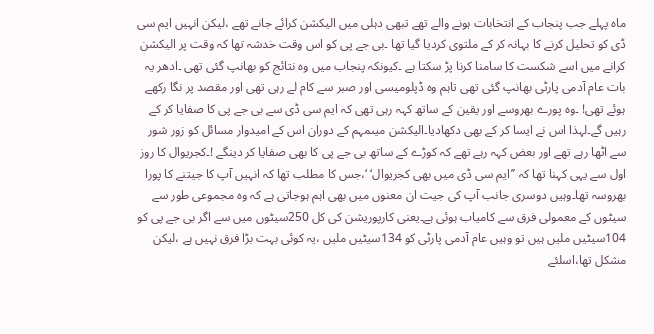ماہ پہلے جب پنجاب کے انتخابات ہونے والے تھے تبھی دہلی میں الیکشن کرائے جانے تھے ،لیکن انہیں ایم سی ڈی کو تحلیل کرنے کا بہانہ کر کے ملتوی کردیا گیا تھا ۔بی جے پی کو اس وقت خدشہ تھا کہ وقت پر الیکشن کرانے میں اسے شکست کا سامنا کرنا پڑ سکتا ہے ۔کیونکہ پنجاب میں وہ نتائج کو بھانپ گئی تھی ۔ادھر یہ بات عام آدمی پارٹی بھانپ گئی تھی تاہم وہ ڈپلومیسی اور صبر سے کام لے رہی تھی اور مقصد پر نگا رکھے ہوئے تھی! ۔وہ پورے بھروسے اور یقین کے ساتھ کہہ رہی تھی کہ ایم سی ڈی سے بی جے پی کا صفایا کر کے رہیں گے۔لہذا اس نے ایسا کر کے بھی دکھادیا۔الیکشن میںمہم کے دوران اس کے امیدوار مسائل کو زور شور سے اٹھا رہے تھے اور بعض کہہ رہے تھے کہ کوڑے کے ساتھ بی جے پی کا بھی صفایا کر دینگے !۔کجریوال کا روز اول سے یہی کہنا تھا کہ ’’ایم سی ڈی میں بھی کجریوال‘ ‘،جس کا مطلب تھا کہ انہیں آپ کا جیتنے کا پورا بھروسہ تھا۔وہیں دوسری جانب آپ کی جیت ان معنوں میں بھی اہم ہوجاتی ہے کہ وہ مجموعی طور سے سیٹوں کے معمولی فرق سے کامیاب ہوئی ہے۔یعنی کارپوریشن کی کل 250سیٹوں میں سے اگر بی جے پی کو 104سیٹیں ملیں ہیں تو وہیں عام آدمی پارٹی کو 134سیٹیں ملیں ،یہ کوئی بہت بڑا فرق نہیں ہے ،لیکن مشکل تھا،اسلئے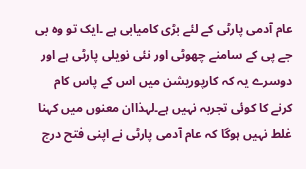عام آدمی پارٹی کے لئے بڑی کامیابی ہے ۔ایک تو وہ بی جے پی کے سامنے چھوٹی اور نئی نویلی پارٹی ہے اور دوسرے یہ کہ کارپوریشن میں اس کے پاس کام کرنے کا کوئی تجربہ نہیں ہے۔لہذاان معنوں میں کہنا غلط نہیں ہوگا کہ عام آدمی پارٹی نے اپنی فتح درج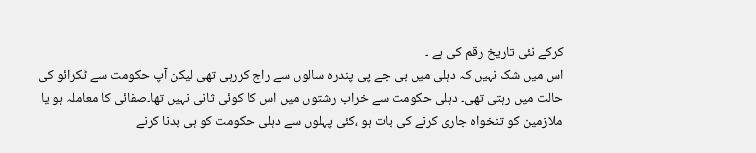کرکے نئی تاریخ رقم کی ہے ۔
اس میں شک نہیں کہ دہلی میں بی جے پی پندرہ سالوں سے راج کررہی تھی لیکن آپ حکومت سے ٹکرائو کی حالت میں رہتی تھی۔ دہلی حکومت سے خراب رشتوں میں اس کا کوئی ثانی نہیں تھا۔صفائی کا معاملہ ہو یا ملازمین کو تنخواہ جاری کرنے کی بات ہو ،کئی پہلوں سے دہلی حکومت کو ہی بدنا کرنے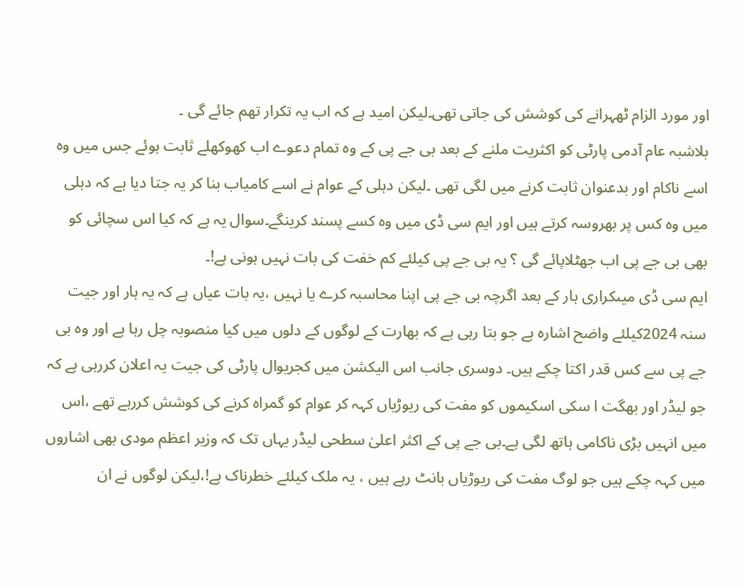اور مورد الزام ٹھہرانے کی کوشش کی جاتی تھی۔لیکن امید ہے کہ اب یہ تکرار تھم جائے گی ۔
بلاشبہ عام آدمی پارٹی کو اکثریت ملنے کے بعد بی جے پی کے وہ تمام دعوے اب کھوکھلے ثابت ہوئے جس میں وہ اسے ناکام اور بدعنوان ثابت کرنے میں لگی تھی ۔لیکن دہلی کے عوام نے اسے کامیاب بنا کر یہ جتا دیا ہے کہ دہلی میں وہ کس پر بھروسہ کرتے ہیں اور ایم سی ڈی میں وہ کسے پسند کرینگے۔سوال یہ ہے کہ کیا اس سچائی کو بھی بی جے پی اب جھٹلاپائے گی ؟ یہ بی جے پی کیلئے کم خفت کی بات نہیں ہونی ہے!۔
ایم سی ڈی میںکراری ہار کے بعد اگرچہ بی جے پی اپنا محاسبہ کرے یا نہیں ،یہ بات عیاں ہے کہ یہ ہار اور جیت سنہ 2024کیلئے واضح اشارہ ہے جو بتا رہی ہے کہ بھارت کے لوگوں کے دلوں میں کیا منصوبہ چل رہا ہے اور وہ بی جے پی سے کس قدر اکتا چکے ہیں۔ دوسری جانب اس الیکشن میں کجریوال پارٹی کی جیت یہ اعلان کررہی ہے کہ جو لیڈر اور بھگت ا سکی اسکیموں کو مفت کی ریوڑیاں کہہ کر عوام کو گمراہ کرنے کی کوشش کررہے تھے ،اس میں انہیں بڑی ناکامی ہاتھ لگی ہے۔بی جے پی کے اکثر اعلیٰ سطحی لیڈر یہاں تک کہ وزیر اعظم مودی بھی اشاروں میں کہہ چکے ہیں جو لوگ مفت کی ریوڑیاں بانٹ رہے ہیں ، یہ ملک کیلئے خطرناک ہے!،لیکن لوگوں نے ان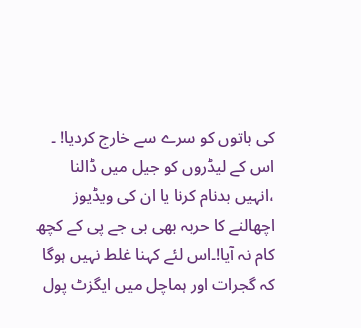کی باتوں کو سرے سے خارج کردیا! ۔ اس کے لیڈروں کو جیل میں ڈالنا ،انہیں بدنام کرنا یا ان کی ویڈیوز اچھالنے کا حربہ بھی بی جے پی کے کچھ کام نہ آیا!۔اس لئے کہنا غلط نہیں ہوگا کہ گجرات اور ہماچل میں ایگزٹ پول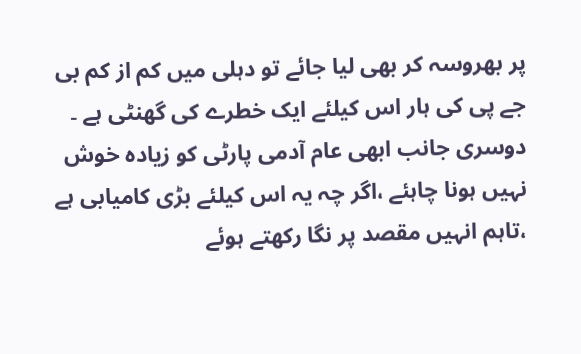پر بھروسہ کر بھی لیا جائے تو دہلی میں کم از کم بی جے پی کی ہار اس کیلئے ایک خطرے کی گھنٹی ہے ۔ دوسری جانب ابھی عام آدمی پارٹی کو زیادہ خوش نہیں ہونا چاہئے ،اگر چہ یہ اس کیلئے بڑی کامیابی ہے ،تاہم انہیں مقصد پر نگا رکھتے ہوئے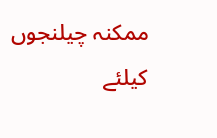ممکنہ چیلنجوں کیلئے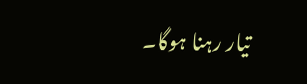تیار رہنا ہوگا۔